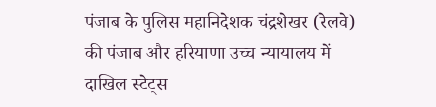पंजाब के पुलिस महानिदेशक चंद्रशेखर (रेलवे) की पंजाब और हरियाणा उच्च न्यायालय में दाखिल स्टेट्स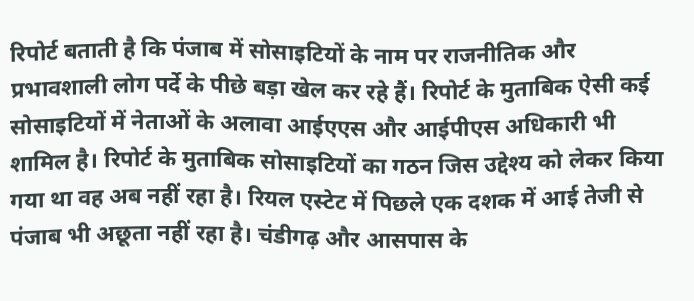रिपोर्ट बताती है कि पंजाब में सोसाइटियों के नाम पर राजनीतिक और प्रभावशाली लोग पर्दे के पीछे बड़ा खेल कर रहे हैं। रिपोर्ट के मुताबिक ऐसी कई सोसाइटियों में नेताओं के अलावा आईएएस और आईपीएस अधिकारी भी शामिल है। रिपोर्ट के मुताबिक सोसाइटियों का गठन जिस उद्देश्य को लेकर किया गया था वह अब नहीं रहा है। रियल एस्टेट में पिछले एक दशक में आई तेजी से पंजाब भी अछूता नहीं रहा है। चंडीगढ़ और आसपास के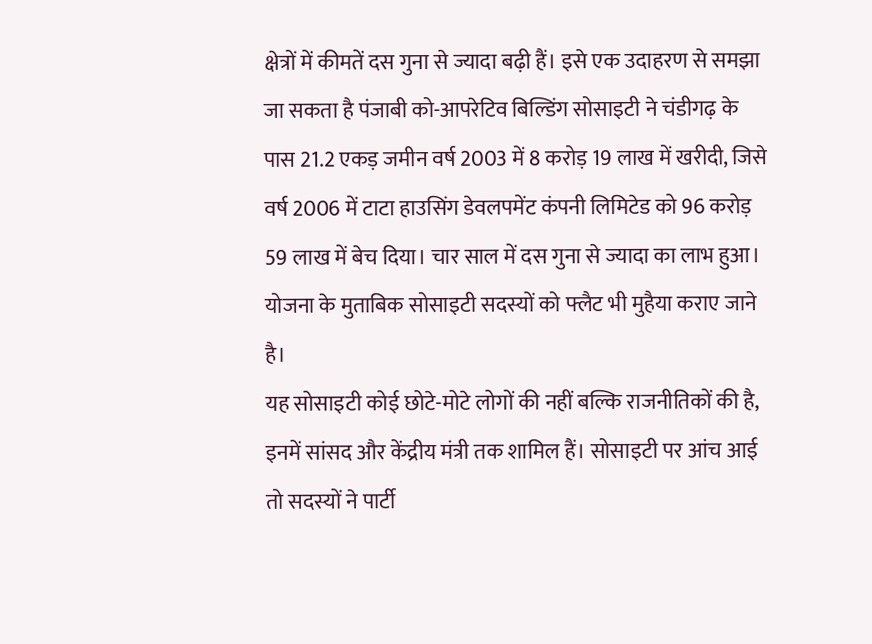क्षेत्रों में कीमतें दस गुना से ज्यादा बढ़ी हैं। इसे एक उदाहरण से समझा जा सकता है पंजाबी को-आपरेटिव बिल्डिंग सोसाइटी ने चंडीगढ़ के पास 21.2 एकड़ जमीन वर्ष 2003 में 8 करोड़ 19 लाख में खरीदी, जिसे वर्ष 2006 में टाटा हाउसिंग डेवलपमेंट कंपनी लिमिटेड को 96 करोड़ 59 लाख में बेच दिया। चार साल में दस गुना से ज्यादा का लाभ हुआ। योजना के मुताबिक सोसाइटी सदस्यों को फ्लैट भी मुहैया कराए जाने है।
यह सोसाइटी कोई छोटे-मोटे लोगों की नहीं बल्कि राजनीतिकों की है, इनमें सांसद और केंद्रीय मंत्री तक शामिल हैं। सोसाइटी पर आंच आई तो सदस्यों ने पार्टी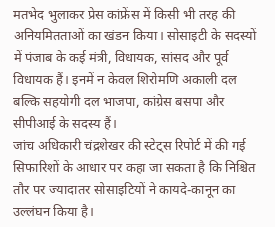मतभेद भुलाकर प्रेस कांफ्रेंस में किसी भी तरह की अनियमितताओं का खंडन किया। सोसाइटी के सदस्यों में पंजाब के कई मंत्री, विधायक, सांसद और पूर्व विधायक हैं। इनमें न केवल शिरोमणि अकाली दल बल्कि सहयोगी दल भाजपा, कांग्रेस बसपा और सीपीआई के सदस्य हैं।
जांच अधिकारी चंद्रशेखर की स्टेट्स रिपोर्ट में की गई सिफारिशों के आधार पर कहा जा सकता है कि निश्चित तौर पर ज्यादातर सोसाइटियों ने कायदे-कानून का उल्लंघन किया है।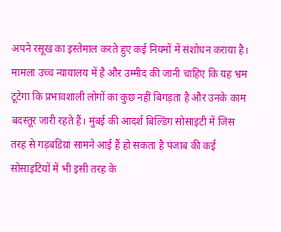अपने रसूख का इस्तेमाल करते हुए कई नियमों में संशोधन कराया है। मामला उच्च न्यायालय में है और उम्मीद की जानी चाहिए कि यह भ्रम टूटेगा कि प्रभावशाली लोगों का कुछ नहीं बिगड़ता है और उनके काम बदस्तूर जारी रहते हैं। मुंबई की आदर्श बिल्डिंग सोसाइटी में जिस तरह से गड़बडिय़ां सामने आई हैं हो सकता है पंजाब की कई सोसाइटियों में भी इसी तरह के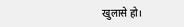खुलासे हो।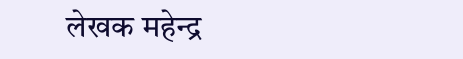लेखक महेन्द्र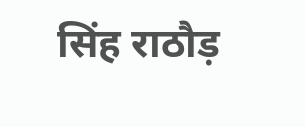सिंह राठौड़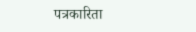पत्रकारिता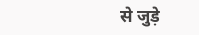से जुड़े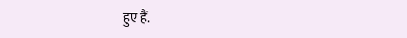हुए हैं.